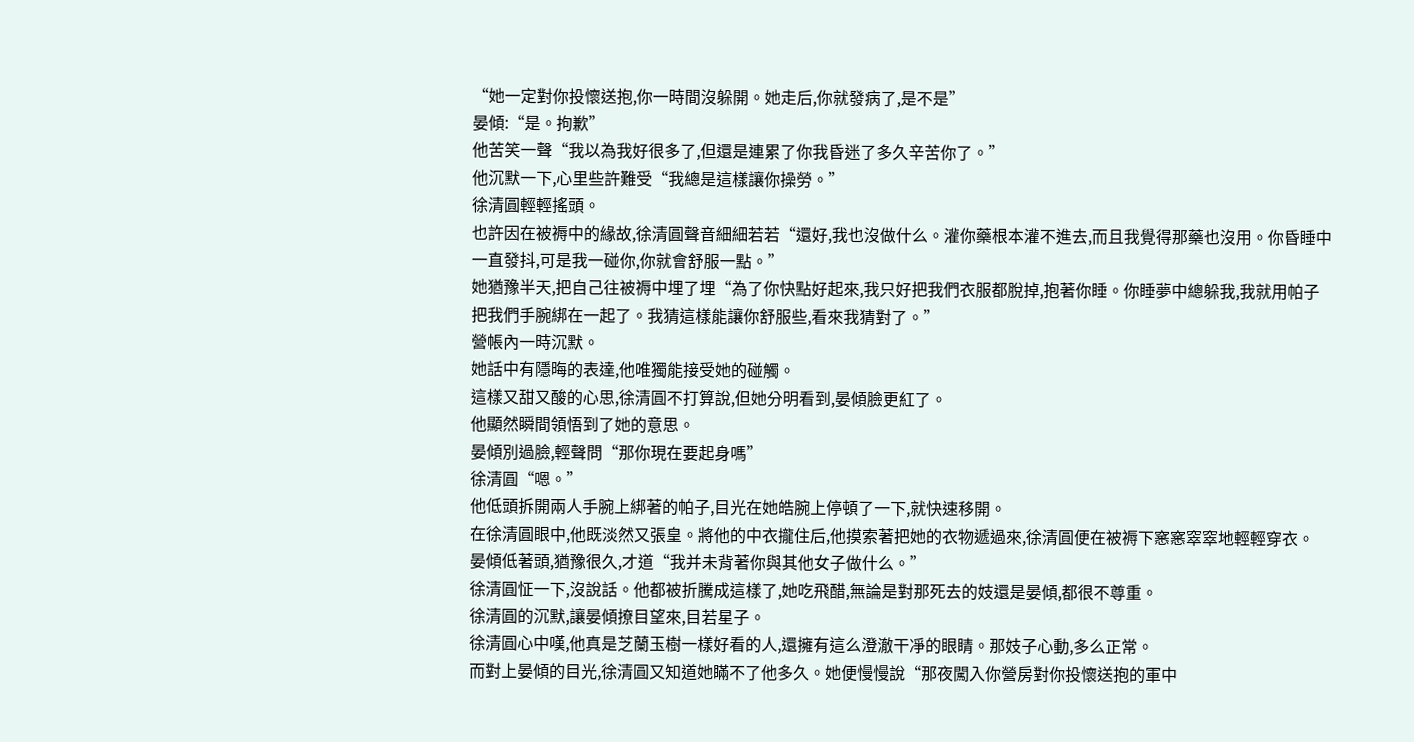“她一定對你投懷送抱,你一時間沒躲開。她走后,你就發病了,是不是”
晏傾:“是。拘歉”
他苦笑一聲“我以為我好很多了,但還是連累了你我昏迷了多久辛苦你了。”
他沉默一下,心里些許難受“我總是這樣讓你操勞。”
徐清圓輕輕搖頭。
也許因在被褥中的緣故,徐清圓聲音細細若若“還好,我也沒做什么。灌你藥根本灌不進去,而且我覺得那藥也沒用。你昏睡中一直發抖,可是我一碰你,你就會舒服一點。”
她猶豫半天,把自己往被褥中埋了埋“為了你快點好起來,我只好把我們衣服都脫掉,抱著你睡。你睡夢中總躲我,我就用帕子把我們手腕綁在一起了。我猜這樣能讓你舒服些,看來我猜對了。”
營帳內一時沉默。
她話中有隱晦的表達,他唯獨能接受她的碰觸。
這樣又甜又酸的心思,徐清圓不打算說,但她分明看到,晏傾臉更紅了。
他顯然瞬間領悟到了她的意思。
晏傾別過臉,輕聲問“那你現在要起身嗎”
徐清圓“嗯。”
他低頭拆開兩人手腕上綁著的帕子,目光在她皓腕上停頓了一下,就快速移開。
在徐清圓眼中,他既淡然又張皇。將他的中衣攏住后,他摸索著把她的衣物遞過來,徐清圓便在被褥下窸窸窣窣地輕輕穿衣。
晏傾低著頭,猶豫很久,才道“我并未背著你與其他女子做什么。”
徐清圓怔一下,沒說話。他都被折騰成這樣了,她吃飛醋,無論是對那死去的妓還是晏傾,都很不尊重。
徐清圓的沉默,讓晏傾撩目望來,目若星子。
徐清圓心中嘆,他真是芝蘭玉樹一樣好看的人,還擁有這么澄澈干凈的眼睛。那妓子心動,多么正常。
而對上晏傾的目光,徐清圓又知道她瞞不了他多久。她便慢慢說“那夜闖入你營房對你投懷送抱的軍中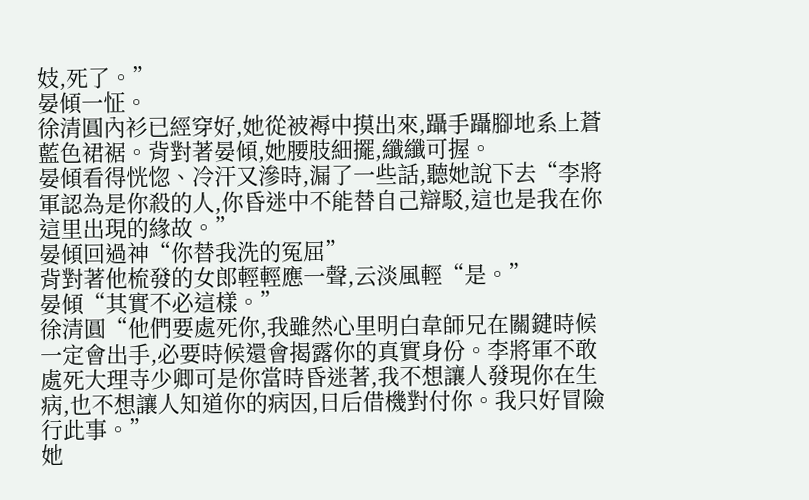妓,死了。”
晏傾一怔。
徐清圓內衫已經穿好,她從被褥中摸出來,躡手躡腳地系上蒼藍色裙裾。背對著晏傾,她腰肢細擺,纖纖可握。
晏傾看得恍惚、冷汗又滲時,漏了一些話,聽她說下去“李將軍認為是你殺的人,你昏迷中不能替自己辯駁,這也是我在你這里出現的緣故。”
晏傾回過神“你替我洗的冤屈”
背對著他梳發的女郎輕輕應一聲,云淡風輕“是。”
晏傾“其實不必這樣。”
徐清圓“他們要處死你,我雖然心里明白韋師兄在關鍵時候一定會出手,必要時候還會揭露你的真實身份。李將軍不敢處死大理寺少卿可是你當時昏迷著,我不想讓人發現你在生病,也不想讓人知道你的病因,日后借機對付你。我只好冒險行此事。”
她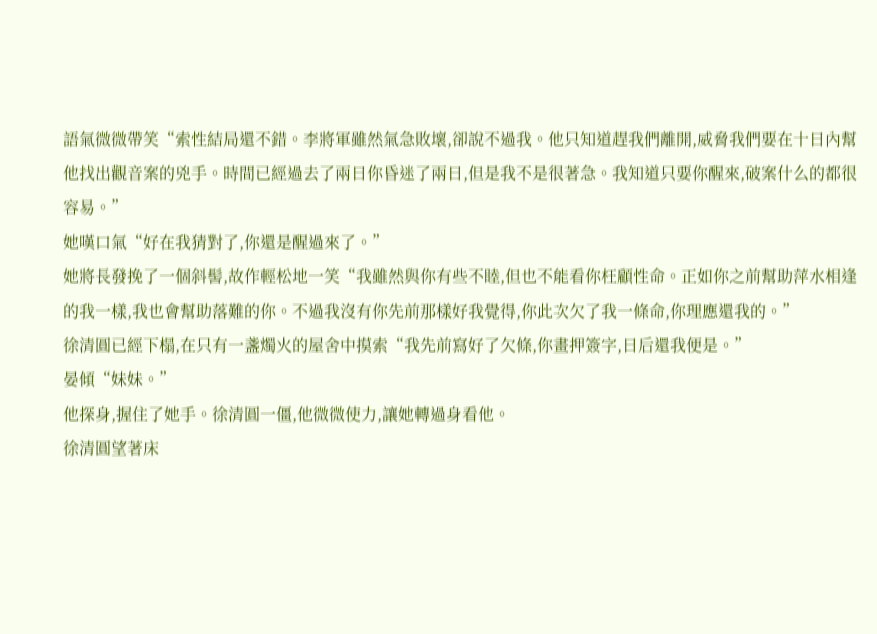語氣微微帶笑“索性結局還不錯。李將軍雖然氣急敗壞,卻說不過我。他只知道趕我們離開,威脅我們要在十日內幫他找出觀音案的兇手。時間已經過去了兩日你昏迷了兩日,但是我不是很著急。我知道只要你醒來,破案什么的都很容易。”
她嘆口氣“好在我猜對了,你還是醒過來了。”
她將長發挽了一個斜髻,故作輕松地一笑“我雖然與你有些不睦,但也不能看你枉顧性命。正如你之前幫助萍水相逢的我一樣,我也會幫助落難的你。不過我沒有你先前那樣好我覺得,你此次欠了我一條命,你理應還我的。”
徐清圓已經下榻,在只有一盞燭火的屋舍中摸索“我先前寫好了欠條,你畫押簽字,日后還我便是。”
晏傾“妹妹。”
他探身,握住了她手。徐清圓一僵,他微微使力,讓她轉過身看他。
徐清圓望著床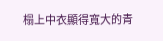榻上中衣顯得寬大的青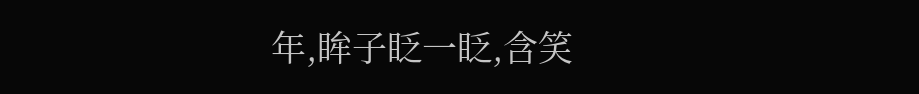年,眸子眨一眨,含笑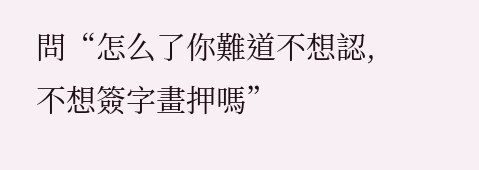問“怎么了你難道不想認,不想簽字畫押嗎”